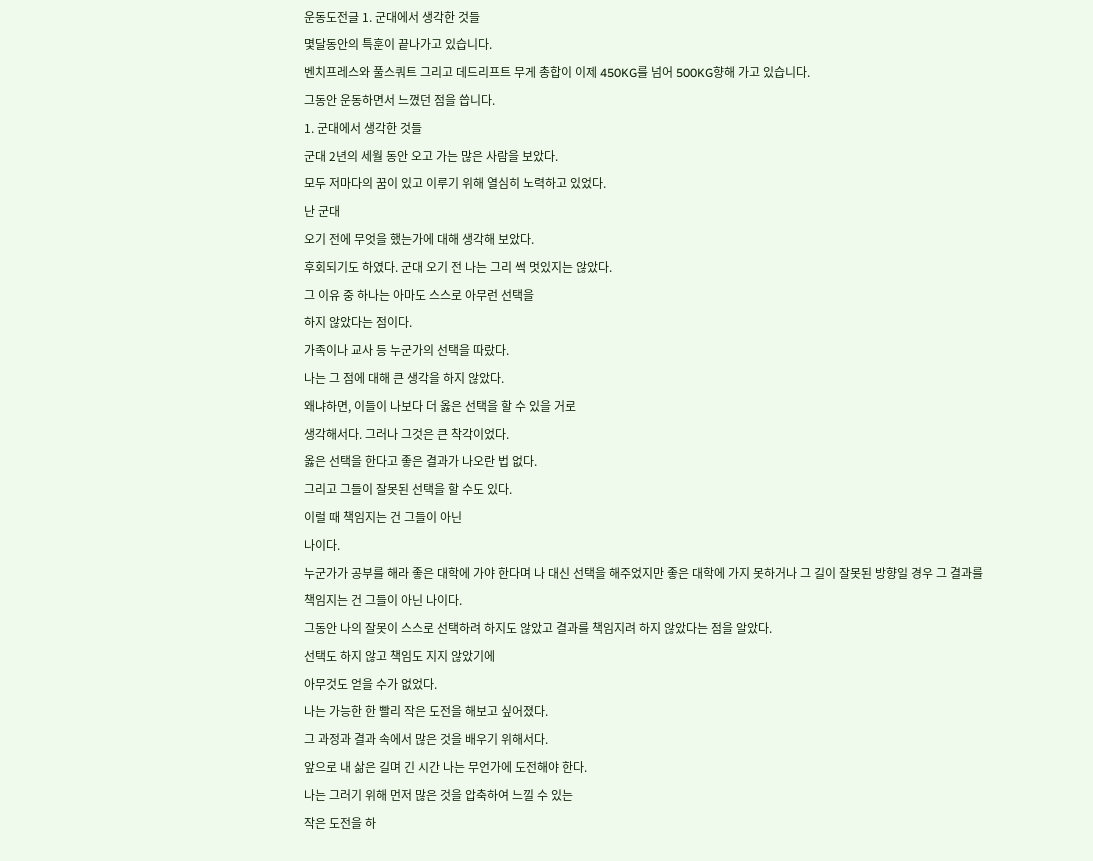운동도전글 1. 군대에서 생각한 것들
몇달동안의 특훈이 끝나가고 있습니다.
벤치프레스와 풀스쿼트 그리고 데드리프트 무게 총합이 이제 450KG를 넘어 500KG향해 가고 있습니다.
그동안 운동하면서 느꼈던 점을 씁니다.
1. 군대에서 생각한 것들
군대 2년의 세월 동안 오고 가는 많은 사람을 보았다.
모두 저마다의 꿈이 있고 이루기 위해 열심히 노력하고 있었다.
난 군대
오기 전에 무엇을 했는가에 대해 생각해 보았다.
후회되기도 하였다. 군대 오기 전 나는 그리 썩 멋있지는 않았다.
그 이유 중 하나는 아마도 스스로 아무런 선택을
하지 않았다는 점이다.
가족이나 교사 등 누군가의 선택을 따랐다.
나는 그 점에 대해 큰 생각을 하지 않았다.
왜냐하면, 이들이 나보다 더 옳은 선택을 할 수 있을 거로
생각해서다. 그러나 그것은 큰 착각이었다.
옳은 선택을 한다고 좋은 결과가 나오란 법 없다.
그리고 그들이 잘못된 선택을 할 수도 있다.
이럴 때 책임지는 건 그들이 아닌
나이다.
누군가가 공부를 해라 좋은 대학에 가야 한다며 나 대신 선택을 해주었지만 좋은 대학에 가지 못하거나 그 길이 잘못된 방향일 경우 그 결과를
책임지는 건 그들이 아닌 나이다.
그동안 나의 잘못이 스스로 선택하려 하지도 않았고 결과를 책임지려 하지 않았다는 점을 알았다.
선택도 하지 않고 책임도 지지 않았기에
아무것도 얻을 수가 없었다.
나는 가능한 한 빨리 작은 도전을 해보고 싶어졌다.
그 과정과 결과 속에서 많은 것을 배우기 위해서다.
앞으로 내 삶은 길며 긴 시간 나는 무언가에 도전해야 한다.
나는 그러기 위해 먼저 많은 것을 압축하여 느낄 수 있는
작은 도전을 하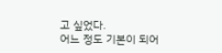고 싶었다.
어느 정도 기본이 되어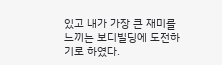있고 내가 가장 큰 재미를 느끼는 보디빌딩에 도전하기로 하였다.